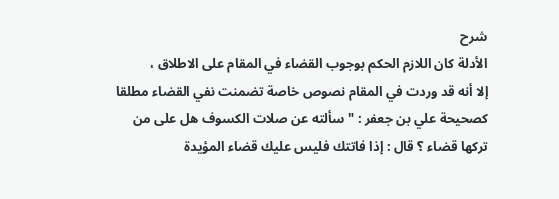شرح
الأدلة كان اللازم الحكم بوجوب القضاء في المقام على الاطلاق ،
إلا أنه قد وردت في المقام نصوص خاصة تضمنت نفي القضاء مطلقا
كصحيحة علي بن جعفر : " سألته عن صلات الكسوف هل على من
تركها قضاء ؟ قال : إذا فاتتك فليس عليك قضاء المؤيدة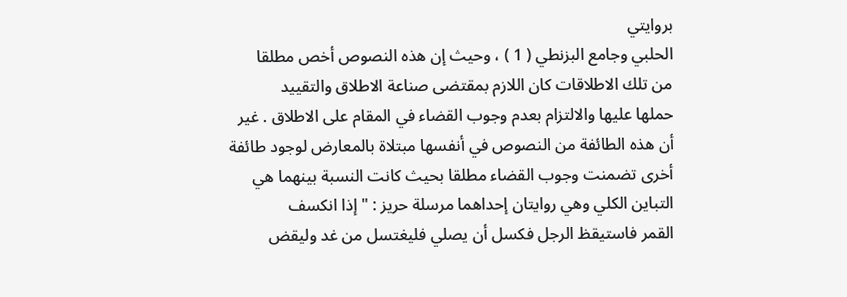بروايتي
الحلبي وجامع البزنطي ( 1 ) ، وحيث إن هذه النصوص أخص مطلقا
من تلك الاطلاقات كان اللازم بمقتضى صناعة الاطلاق والتقييد
حملها عليها والالتزام بعدم وجوب القضاء في المقام على الاطلاق . غير
أن هذه الطائفة من النصوص في أنفسها مبتلاة بالمعارض لوجود طائفة
أخرى تضمنت وجوب القضاء مطلقا بحيث كانت النسبة بينهما هي
التباين الكلي وهي روايتان إحداهما مرسلة حريز : " إذا انكسف
القمر فاستيقظ الرجل فكسل أن يصلي فليغتسل من غد وليقض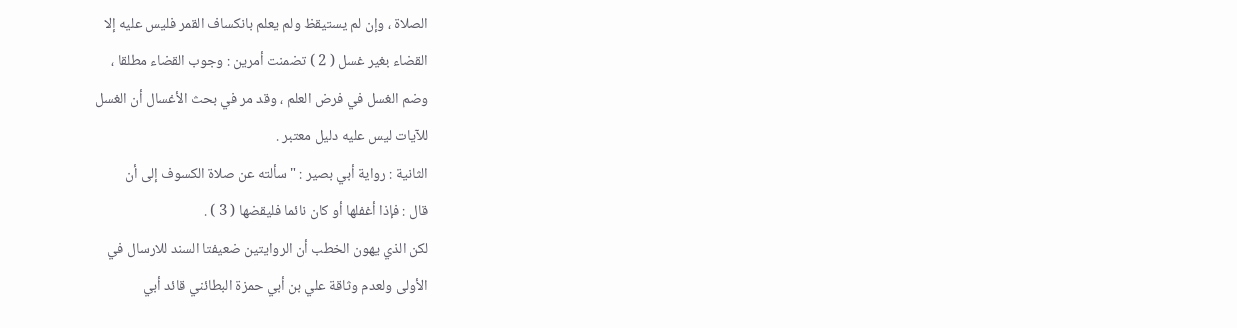الصلاة ، وإن لم يستيقظ ولم يعلم بانكساف القمر فليس عليه إلا
القضاء بغير غسل ( 2 ) تضمنت أمرين : وجوب القضاء مطلقا ،
وضم الغسل في فرض العلم ، وقد مر في بحث الأغسال أن الغسل
للآيات ليس عليه دليل معتبر .
الثانية : رواية أبي بصير : " سألته عن صلاة الكسوف إلى أن
قال : فإذا أغفلها أو كان نائما فليقضها ( 3 ) .
لكن الذي يهون الخطب أن الروايتين ضعيفتا السند للارسال في
الأولى ولعدم وثاقة علي بن أبي حمزة البطائني قائد أبي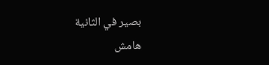بصير في الثانية
هامش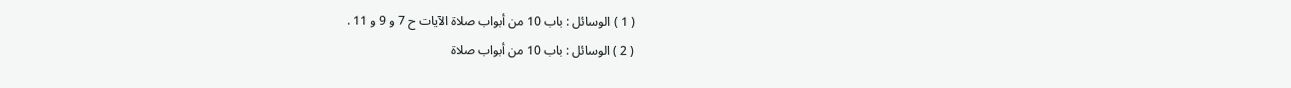( 1 ) الوسائل : باب 10 من أبواب صلاة الآيات ح 7 و 9 و 11 .
( 2 ) الوسائل : باب 10 من أبواب صلاة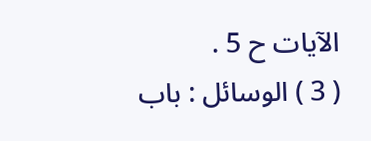الآيات ح 5 .
( 3 ) الوسائل : باب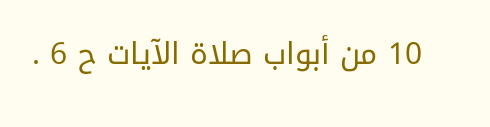10 من أبواب صلاة الآيات ح 6 .